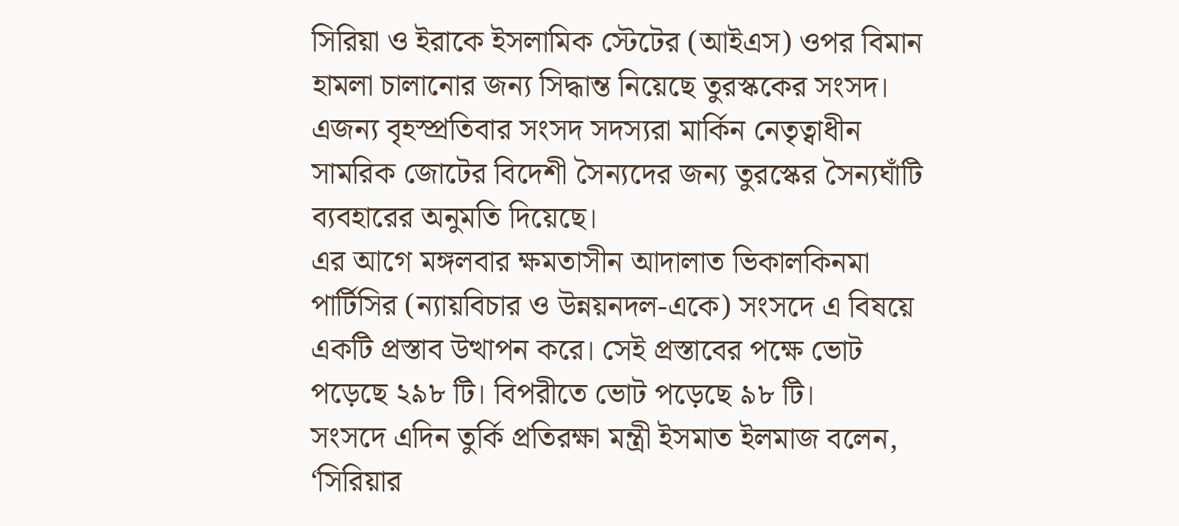সিরিয়া ও ইরাকে ইসলামিক স্টেটের (আইএস) ওপর বিমান হামলা চালানোর জন্য সিদ্ধান্ত নিয়েছে তুরস্ককের সংসদ।
এজন্য বৃহস্প্রতিবার সংসদ সদস্যরা মার্কিন নেতৃত্বাধীন সামরিক জোটের বিদেশী সৈন্যদের জন্য তুরস্কের সৈন্যঘাঁটি ব্যবহারের অনুমতি দিয়েছে।
এর আগে মঙ্গলবার ক্ষমতাসীন আদালাত ভিকালকিনমা পার্টিসির (ন্যায়বিচার ও উন্নয়নদল-একে) সংসদে এ বিষয়ে একটি প্রস্তাব উত্থাপন করে। সেই প্রস্তাবের পক্ষে ভোট পড়েছে ২৯৮ টি। বিপরীতে ভোট পড়েছে ৯৮ টি।
সংসদে এদিন তুর্কি প্রতিরক্ষা মন্ত্রী ইসমাত ইলমাজ বলেন, ‘সিরিয়ার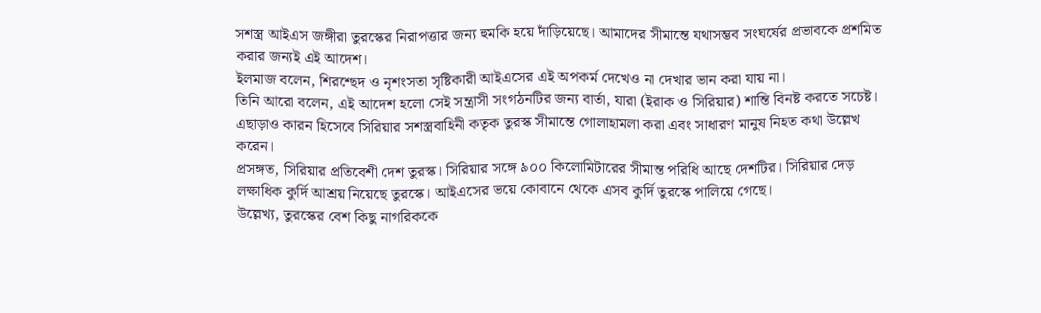সশস্ত্র আইএস জঙ্গীরা তুরস্কের নিরাপত্তার জন্য হুমকি হয়ে দাঁড়িয়েছে। আমাদের সীমান্তে যথাসম্ভব সংঘর্ষের প্রভাবকে প্রশমিত করার জন্যই এই আদেশ।
ইলমাজ বলেন, শিরশ্ছেদ ও নৃশংসতা সৃষ্টিকারী আইএসের এই অপকর্ম দেখেও না দেখার ভান করা যায় না।
তিনি আরো বলেন, এই আদেশ হলো সেই সন্ত্রাসী সংগঠনটির জন্য বার্তা, যারা (ইরাক ও সিরিয়ার) শান্তি বিনষ্ট করতে সচেষ্ট। এছাড়াও কারন হিসেবে সিরিয়ার সশস্ত্রবাহিনী কতৃক তুরস্ক সীমান্তে গোলাহামলা করা এবং সাধারণ মানুষ নিহত কথা উল্লেখ করেন।
প্রসঙ্গত, সিরিয়ার প্রতিবেশী দেশ তুরস্ক। সিরিয়ার সঙ্গে ৯০০ কিলোমিটারের সীমান্ত পরিধি আছে দেশটির। সিরিয়ার দেড় লক্ষাধিক কুর্দি আশ্রয় নিয়েছে তুরস্কে। আইএসের ভয়ে কোবানে থেকে এসব কুর্দি তুরস্কে পালিয়ে গেছে।
উল্লেখ্য, তুরস্কের বেশ কিছু নাগরিককে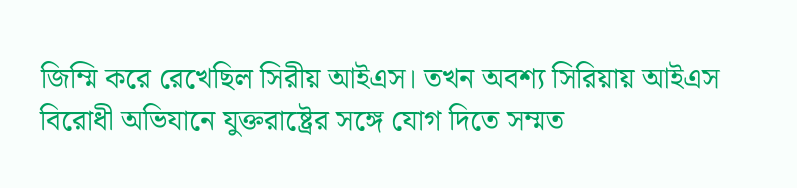জিম্মি করে রেখেছিল সিরীয় আইএস। তখন অবশ্য সিরিয়ায় আইএস বিরোধী অভিযানে যুক্তরাষ্ট্রের সঙ্গে যোগ দিতে সম্মত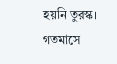হয়নি তুরস্ক। গতমাসে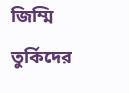জিম্মি তুর্কিদের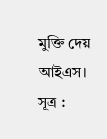মুক্তি দেয় আইএস। সূত্র :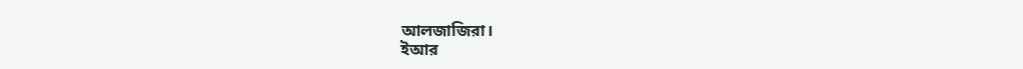আলজাজিরা।
ইআর